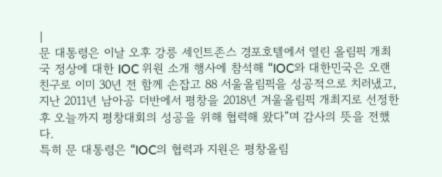|
문 대통령은 이날 오후 강릉 세인트존스 경포호텔에서 열린 올림픽 개최국 정상에 대한 IOC 위원 소개 행사에 참석해 “IOC와 대한민국은 오랜 친구로 이미 30년 전 함께 손잡고 88 서울올림픽을 성공적으로 치러냈고, 지난 2011년 남아공 더반에서 평창을 2018년 겨울올림픽 개최지로 선정한 후 오늘까지 평창대회의 성공을 위해 협력해 왔다”며 감사의 뜻을 전했다.
특히 문 대통령은 “IOC의 협력과 지원은 평창올림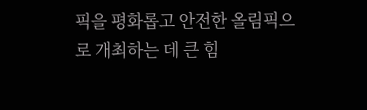픽을 평화롭고 안전한 올림픽으로 개최하는 데 큰 힘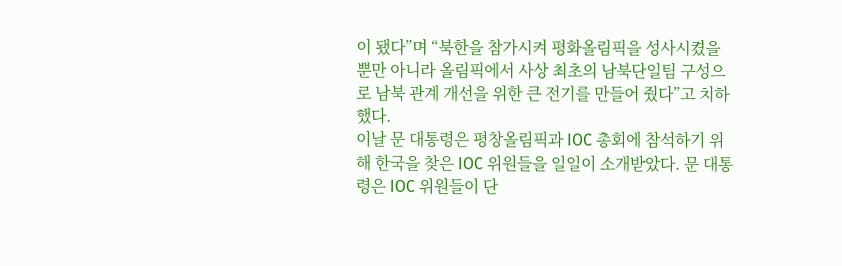이 됐다”며 “북한을 참가시켜 평화올림픽을 성사시켰을 뿐만 아니라 올림픽에서 사상 최초의 남북단일팀 구성으로 남북 관계 개선을 위한 큰 전기를 만들어 줬다”고 치하했다.
이날 문 대통령은 평창올림픽과 IOC 총회에 참석하기 위해 한국을 찾은 IOC 위원들을 일일이 소개받았다. 문 대통령은 IOC 위원들이 단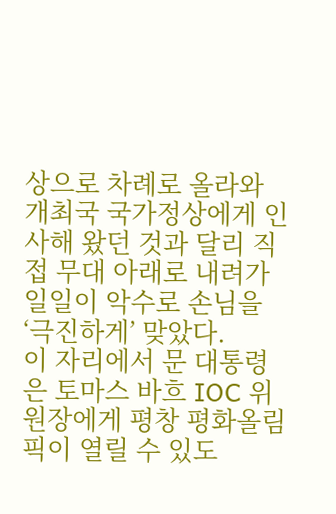상으로 차례로 올라와 개최국 국가정상에게 인사해 왔던 것과 달리 직접 무대 아래로 내려가 일일이 악수로 손님을 ‘극진하게’ 맞았다.
이 자리에서 문 대통령은 토마스 바흐 IOC 위원장에게 평창 평화올림픽이 열릴 수 있도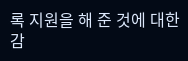록 지원을 해 준 것에 대한 감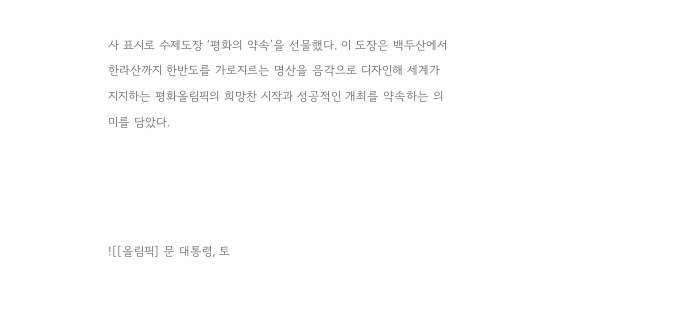사 표시로 수제도장 ‘평화의 약속’을 선물했다. 이 도장은 백두산에서 한라산까지 한반도를 가로지르는 명산을 음각으로 디자인해 세계가 지지하는 평화올림픽의 희망찬 시작과 성공적인 개최를 약속하는 의미를 담았다.




![[올림픽] 문 대통령, 토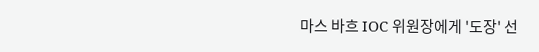마스 바흐 IOC 위원장에게 '도장' 선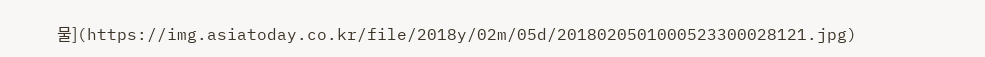물](https://img.asiatoday.co.kr/file/2018y/02m/05d/2018020501000523300028121.jpg)